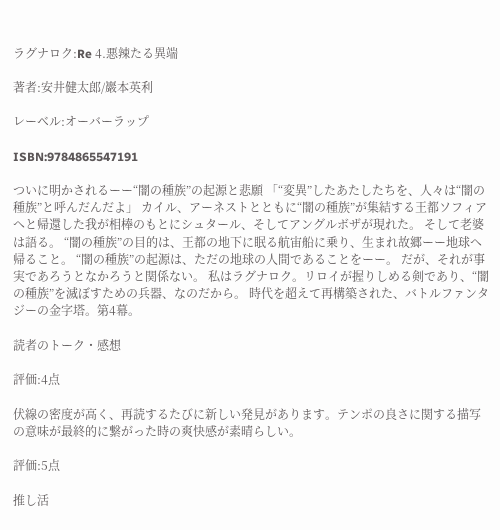ラグナロク:Re 4.悪辣たる異端

著者:安井健太郎/巖本英利

レーベル:オーバーラップ

ISBN:9784865547191

ついに明かされるーー“闇の種族”の起源と悲願 「“変異”したあたしたちを、人々は“闇の種族”と呼んだんだよ」 カイル、アーネストとともに“闇の種族”が集結する王都ソフィアへと帰還した我が相棒のもとにシュタール、そしてアングルボザが現れた。 そして老婆は語る。 “闇の種族”の目的は、王都の地下に眠る航宙船に乗り、生まれ故郷ーー地球へ帰ること。 “闇の種族”の起源は、ただの地球の人間であることをーー。 だが、それが事実であろうとなかろうと関係ない。 私はラグナロク。リロイが握りしめる剣であり、“闇の種族”を滅ぼすための兵器、なのだから。 時代を超えて再構築された、バトルファンタジーの金字塔。第4幕。

読者のトーク・感想

評価:4点

伏線の密度が高く、再読するたびに新しい発見があります。テンポの良さに関する描写の意味が最終的に繋がった時の爽快感が素晴らしい。

評価:5点

推し活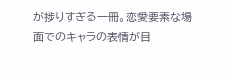が捗りすぎる一冊。恋愛要素な場面でのキャラの表情が目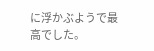に浮かぶようで最高でした。